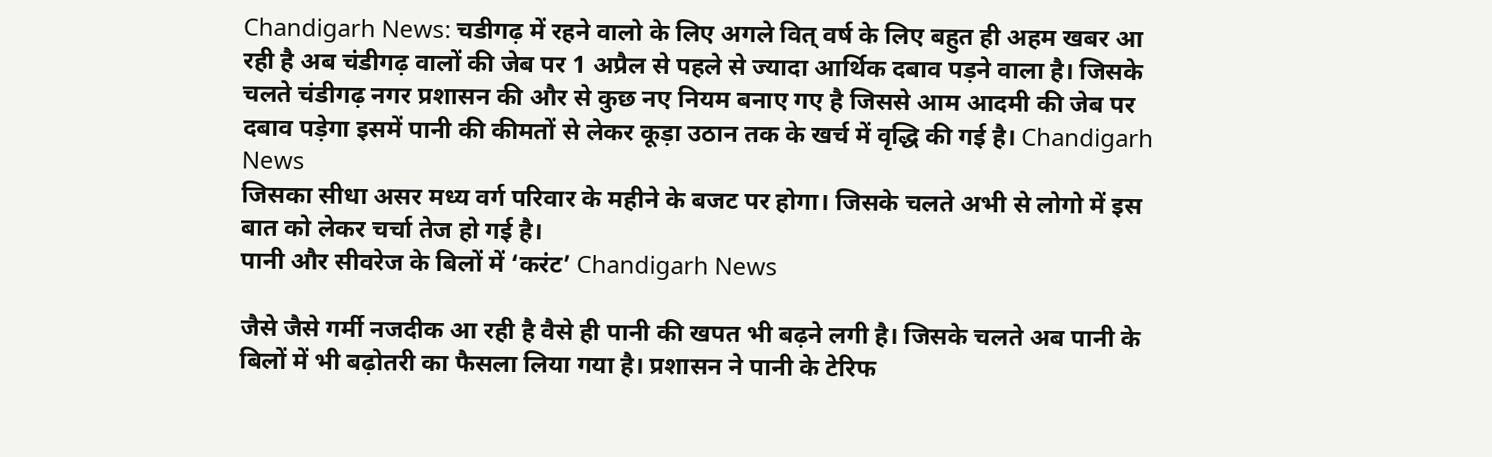Chandigarh News: चडीगढ़ में रहने वालो के लिए अगले वित् वर्ष के लिए बहुत ही अहम खबर आ रही है अब चंडीगढ़ वालों की जेब पर 1 अप्रैल से पहले से ज्यादा आर्थिक दबाव पड़ने वाला है। जिसके चलते चंडीगढ़ नगर प्रशासन की और से कुछ नए नियम बनाए गए है जिससे आम आदमी की जेब पर दबाव पड़ेगा इसमें पानी की कीमतों से लेकर कूड़ा उठान तक के खर्च में वृद्धि की गई है। Chandigarh News
जिसका सीधा असर मध्य वर्ग परिवार के महीने के बजट पर होगा। जिसके चलते अभी से लोगो में इस बात को लेकर चर्चा तेज हो गई है।
पानी और सीवरेज के बिलों में ‘करंट’ Chandigarh News

जैसे जैसे गर्मी नजदीक आ रही है वैसे ही पानी की खपत भी बढ़ने लगी है। जिसके चलते अब पानी के बिलों में भी बढ़ोतरी का फैसला लिया गया है। प्रशासन ने पानी के टेरिफ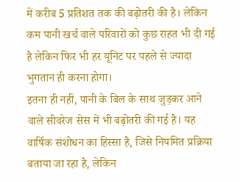में करीब 5 प्रतिशत तक की बढ़ोतरी की है। लेकिन कम पानी खर्च वाले परिवारों को कुछ राहत भी दी गई है लेकिन फिर भी हर यूनिट पर पहले से ज्यादा भुगतान ही करना होगा।
इतना ही नहीं, पानी के बिल के साथ जुड़कर आने वाले सीवरेज सेस में भी बढ़ोतरी की गई है। यह वार्षिक संशोधन का हिस्सा है, जिसे नियमित प्रक्रिया बताया जा रहा है, लेकिन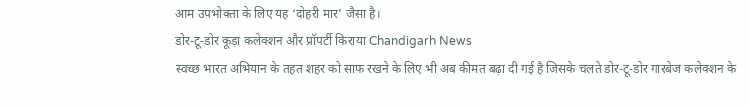आम उपभोक्ता के लिए यह ‘दोहरी मार’ जैसा है।
डोर-टू-डोर कूड़ा कलेक्शन और प्रॉपर्टी किराया Chandigarh News
स्वच्छ भारत अभियान के तहत शहर को साफ रखने के लिए भी अब कीमत बढ़ा दी गई है जिसके चलते डोर-टू-डोर गारबेज कलेक्शन के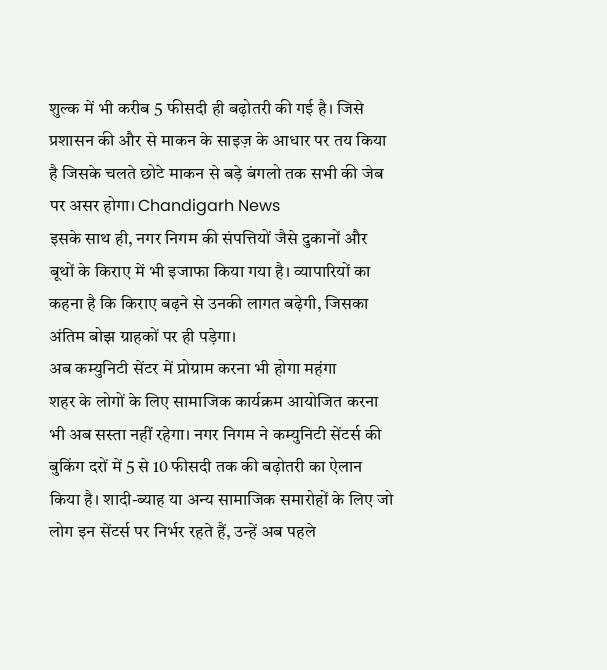शुल्क में भी करीब 5 फीसदी ही बढ़ोतरी की गई है। जिसे प्रशासन की और से माकन के साइज़ के आधार पर तय किया है जिसके चलते छोटे माकन से बड़े बंगलो तक सभी की जेब पर असर होगा। Chandigarh News
इसके साथ ही, नगर निगम की संपत्तियों जैसे दुकानों और बूथों के किराए में भी इजाफा किया गया है। व्यापारियों का कहना है कि किराए बढ़ने से उनकी लागत बढ़ेगी, जिसका अंतिम बोझ ग्राहकों पर ही पड़ेगा।
अब कम्युनिटी सेंटर में प्रोग्राम करना भी होगा महंगा
शहर के लोगों के लिए सामाजिक कार्यक्रम आयोजित करना भी अब सस्ता नहीं रहेगा। नगर निगम ने कम्युनिटी सेंटर्स की बुकिंग दरों में 5 से 10 फीसदी तक की बढ़ोतरी का ऐलान किया है। शादी-ब्याह या अन्य सामाजिक समारोहों के लिए जो लोग इन सेंटर्स पर निर्भर रहते हैं, उन्हें अब पहले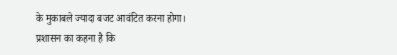के मुकाबले ज्यादा बजट आवंटित करना होगा।
प्रशासन का कहना है कि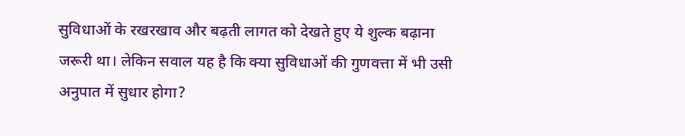सुविधाओं के रखरखाव और बढ़ती लागत को देखते हुए ये शुल्क बढ़ाना जरूरी था। लेकिन सवाल यह है कि क्या सुविधाओं की गुणवत्ता में भी उसी अनुपात में सुधार होगा?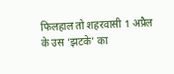फिलहाल तो शहरवासी 1 अप्रैल के उस ‘झटके’ का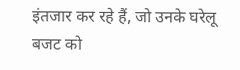इंतजार कर रहे हैं, जो उनके घरेलू बजट को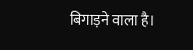बिगाड़ने वाला है।